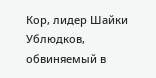Кор, лидер Шайки Ублюдков, обвиняемый в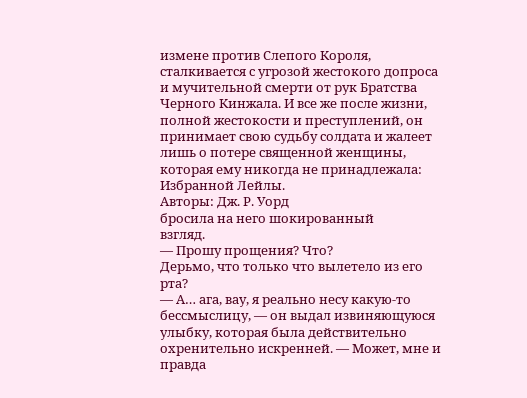измене против Слепого Короля, сталкивается с угрозой жестокого допроса и мучительной смерти от рук Братства Черного Кинжала. И все же после жизни, полной жестокости и преступлений, он принимает свою судьбу солдата и жалеет лишь о потере священной женщины, которая ему никогда не принадлежала: Избранной Лейлы.
Авторы: Дж. Р. Уорд
бросила на него шокированный
взгляд.
— Прошу прощения? Что?
Дерьмо, что только что вылетело из его рта?
— А… ага, вау, я реально несу какую-то бессмыслицу, — он выдал извиняющуюся
улыбку, которая была действительно охренительно искренней. — Может, мне и правда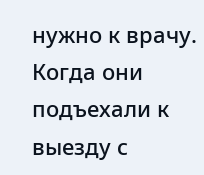нужно к врачу.
Когда они подъехали к выезду с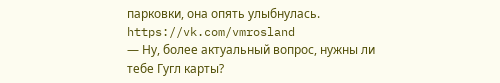парковки, она опять улыбнулась.
https://vk.com/vmrosland
— Ну, более актуальный вопрос, нужны ли тебе Гугл карты?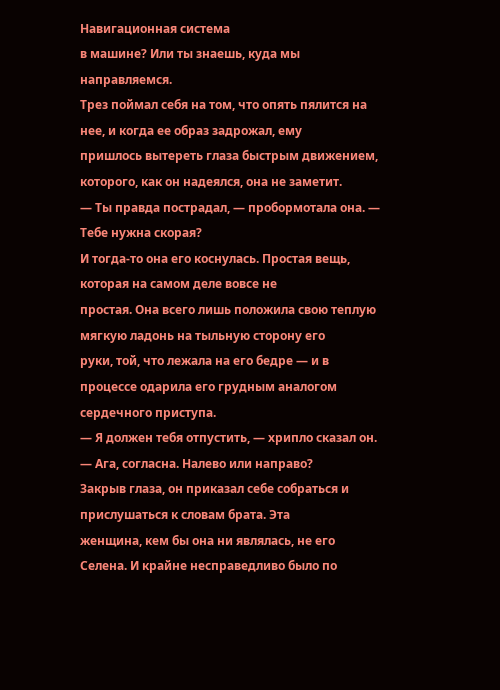Навигационная система
в машине? Или ты знаешь, куда мы направляемся.
Трез поймал себя на том, что опять пялится на нее, и когда ее образ задрожал, ему
пришлось вытереть глаза быстрым движением, которого, как он надеялся, она не заметит.
— Ты правда пострадал, — пробормотала она. — Тебе нужна скорая?
И тогда-то она его коснулась. Простая вещь, которая на самом деле вовсе не
простая. Она всего лишь положила свою теплую мягкую ладонь на тыльную сторону его
руки, той, что лежала на его бедре — и в процессе одарила его грудным аналогом
сердечного приступа.
— Я должен тебя отпустить, — хрипло сказал он.
— Ага, согласна. Налево или направо?
Закрыв глаза, он приказал себе собраться и прислушаться к словам брата. Эта
женщина, кем бы она ни являлась, не его Селена. И крайне несправедливо было по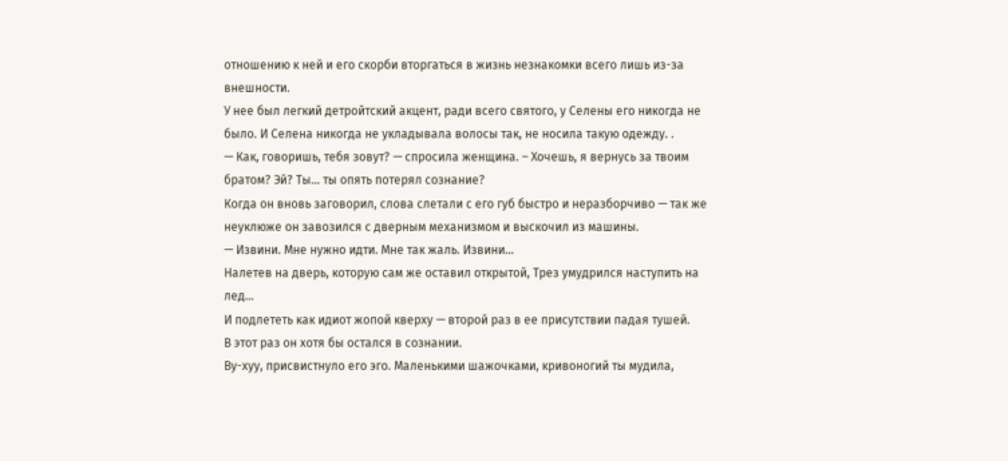отношению к ней и его скорби вторгаться в жизнь незнакомки всего лишь из-за
внешности.
У нее был легкий детройтский акцент, ради всего святого, у Селены его никогда не
было. И Селена никогда не укладывала волосы так, не носила такую одежду. .
— Как, говоришь, тебя зовут? — спросила женщина. – Хочешь, я вернусь за твоим
братом? Эй? Ты… ты опять потерял сознание?
Когда он вновь заговорил, слова слетали с его губ быстро и неразборчиво — так же
неуклюже он завозился с дверным механизмом и выскочил из машины.
— Извини. Мне нужно идти. Мне так жаль. Извини…
Налетев на дверь, которую сам же оставил открытой, Трез умудрился наступить на
лед…
И подлететь как идиот жопой кверху — второй раз в ее присутствии падая тушей.
В этот раз он хотя бы остался в сознании.
Ву-хуу, присвистнуло его эго. Маленькими шажочками, кривоногий ты мудила,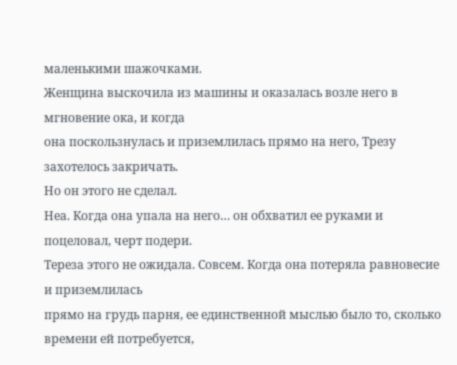маленькими шажочками.
Женщина выскочила из машины и оказалась возле него в мгновение ока, и когда
она поскользнулась и приземлилась прямо на него, Трезу захотелось закричать.
Но он этого не сделал.
Неа. Когда она упала на него… он обхватил ее руками и поцеловал, черт подери.
Тереза этого не ожидала. Совсем. Когда она потеряла равновесие и приземлилась
прямо на грудь парня, ее единственной мыслью было то, сколько времени ей потребуется,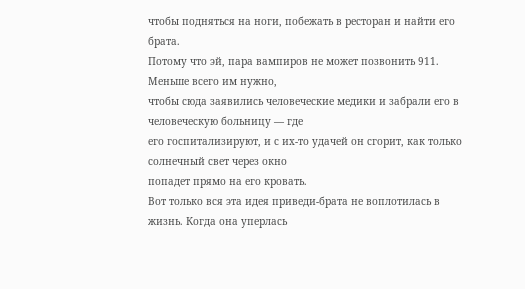чтобы подняться на ноги, побежать в ресторан и найти его брата.
Потому что эй, пара вампиров не может позвонить 911. Меньше всего им нужно,
чтобы сюда заявились человеческие медики и забрали его в человеческую больницу — где
его госпитализируют, и с их-то удачей он сгорит, как только солнечный свет через окно
попадет прямо на его кровать.
Вот только вся эта идея приведи-брата не воплотилась в жизнь. Когда она уперлась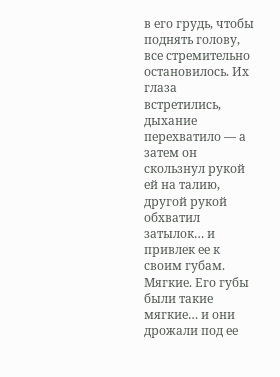в его грудь, чтобы поднять голову, все стремительно остановилось. Их глаза встретились,
дыхание перехватило — а затем он скользнул рукой ей на талию, другой рукой обхватил
затылок… и привлек ее к своим губам.
Мягкие. Его губы были такие мягкие… и они дрожали под ее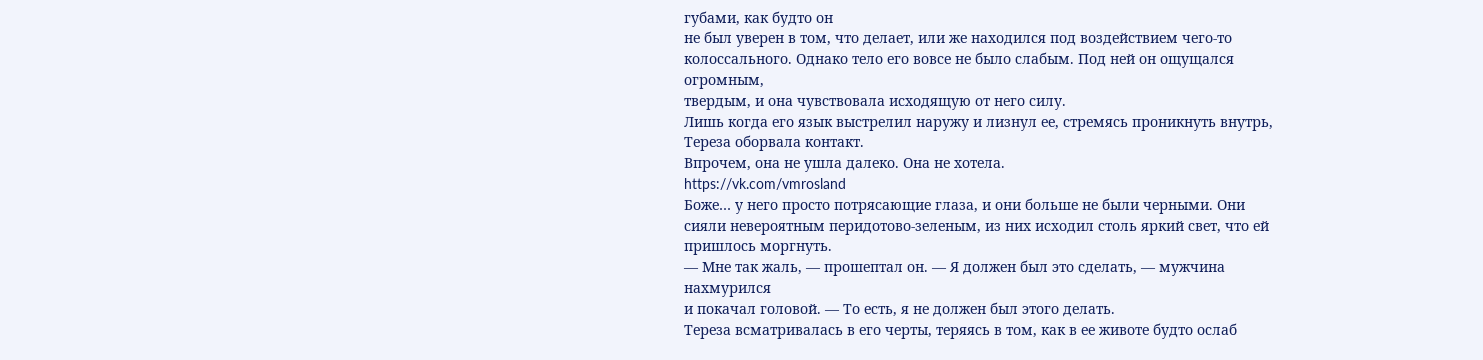губами, как будто он
не был уверен в том, что делает, или же находился под воздействием чего-то
колоссального. Однако тело его вовсе не было слабым. Под ней он ощущался огромным,
твердым, и она чувствовала исходящую от него силу.
Лишь когда его язык выстрелил наружу и лизнул ее, стремясь проникнуть внутрь,
Тереза оборвала контакт.
Впрочем, она не ушла далеко. Она не хотела.
https://vk.com/vmrosland
Боже… у него просто потрясающие глаза, и они больше не были черными. Они
сияли невероятным перидотово-зеленым, из них исходил столь яркий свет, что ей
пришлось моргнуть.
— Мне так жаль, — прошептал он. — Я должен был это сделать, — мужчина нахмурился
и покачал головой. — То есть, я не должен был этого делать.
Тереза всматривалась в его черты, теряясь в том, как в ее животе будто ослаб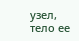узел,
тело ее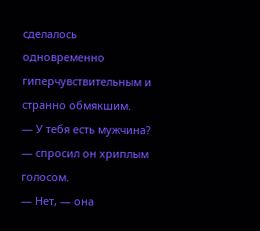сделалось одновременно гиперчувствительным и странно обмякшим.
— У тебя есть мужчина? — спросил он хриплым голосом.
— Нет, — она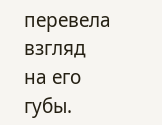перевела взгляд на его губы.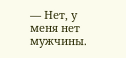— Нет, у меня нет мужчины.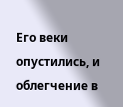Его веки опустились, и облегчение в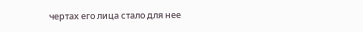чертах его лица стало для нее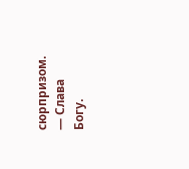сюрпризом.
— Слава Богу.